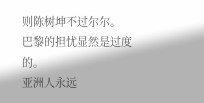则陈树坤不过尔尔。
巴黎的担忧显然是过度的。
亚洲人永远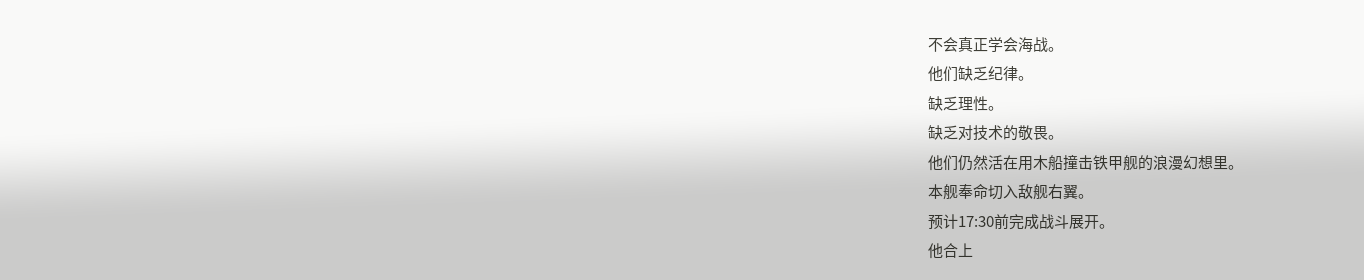不会真正学会海战。
他们缺乏纪律。
缺乏理性。
缺乏对技术的敬畏。
他们仍然活在用木船撞击铁甲舰的浪漫幻想里。
本舰奉命切入敌舰右翼。
预计17:30前完成战斗展开。
他合上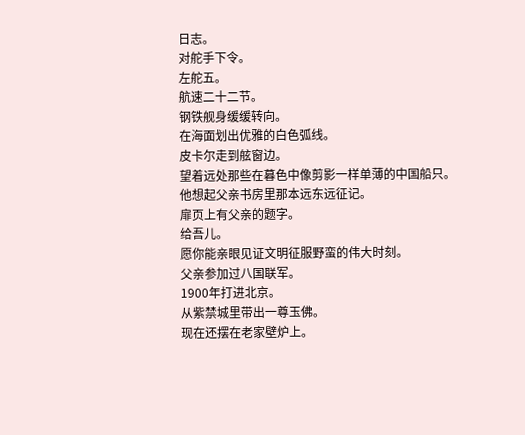日志。
对舵手下令。
左舵五。
航速二十二节。
钢铁舰身缓缓转向。
在海面划出优雅的白色弧线。
皮卡尔走到舷窗边。
望着远处那些在暮色中像剪影一样单薄的中国船只。
他想起父亲书房里那本远东远征记。
扉页上有父亲的题字。
给吾儿。
愿你能亲眼见证文明征服野蛮的伟大时刻。
父亲参加过八国联军。
1900年打进北京。
从紫禁城里带出一尊玉佛。
现在还摆在老家壁炉上。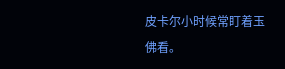皮卡尔小时候常盯着玉佛看。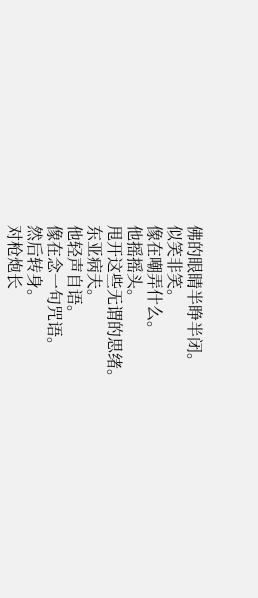佛的眼睛半睁半闭。
似笑非笑。
像在嘲弄什么。
他摇摇头。
甩开这些无谓的思绪。
东亚病夫。
他轻声自语。
像在念一句咒语。
然后转身。
对枪炮长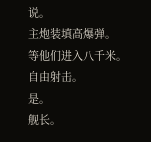说。
主炮装填高爆弹。
等他们进入八千米。
自由射击。
是。
舰长。